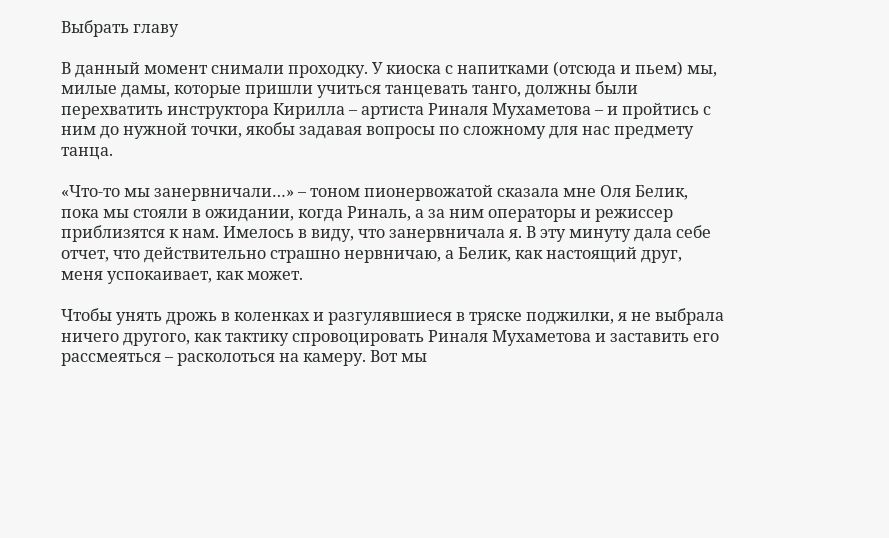Выбрать главу

В данный момент снимали проходку. У киоска с напитками (отсюда и пьем) мы, милые дамы, которые пришли учиться танцевать танго, должны были перехватить инструктора Кирилла – артиста Риналя Мухаметова – и пройтись с ним до нужной точки, якобы задавая вопросы по сложному для нас предмету танца.

«Что-то мы занервничали…» – тоном пионервожатой сказала мне Оля Белик, пока мы стояли в ожидании, когда Риналь, а за ним операторы и режиссер приблизятся к нам. Имелось в виду, что занервничала я. В эту минуту дала себе отчет, что действительно страшно нервничаю, а Белик, как настоящий друг, меня успокаивает, как может.

Чтобы унять дрожь в коленках и разгулявшиеся в тряске поджилки, я не выбрала ничего другого, как тактику спровоцировать Риналя Мухаметова и заставить его рассмеяться – расколоться на камеру. Вот мы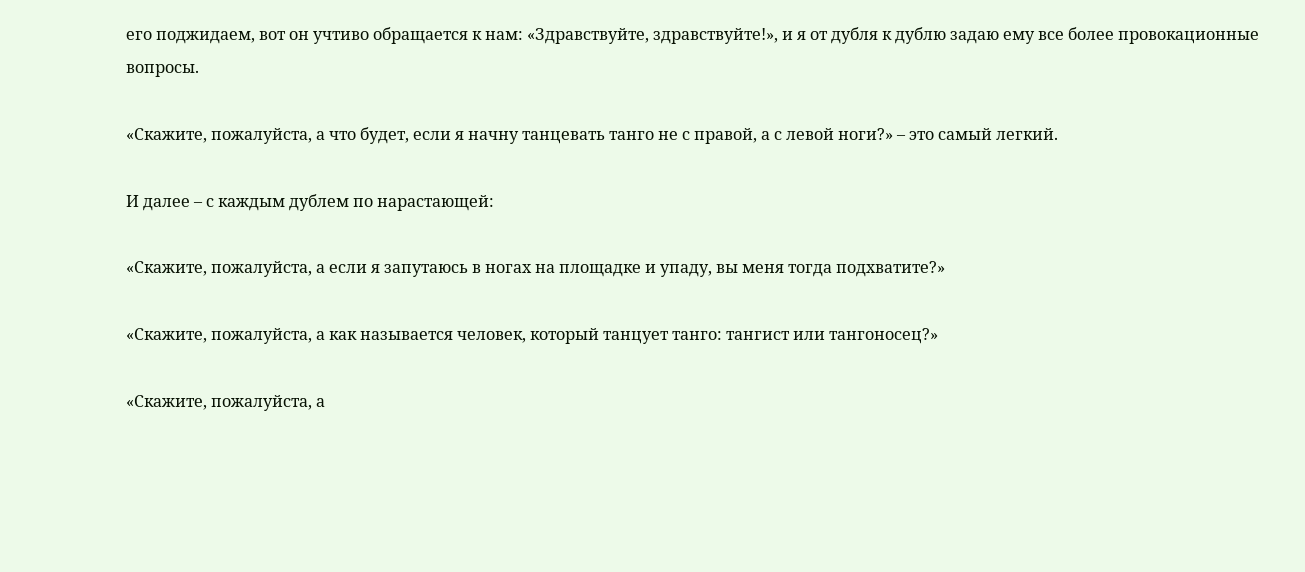его поджидаем, вот он учтиво обращается к нам: «Здравствуйте, здравствуйте!», и я от дубля к дублю задаю ему все более провокационные вопросы.

«Скажите, пожалуйста, а что будет, если я начну танцевать танго не с правой, а с левой ноги?» – это самый легкий.

И далее – с каждым дублем по нарастающей:

«Скажите, пожалуйста, а если я запутаюсь в ногах на площадке и упаду, вы меня тогда подхватите?»

«Скажите, пожалуйста, а как называется человек, который танцует танго: тангист или тангоносец?»

«Скажите, пожалуйста, а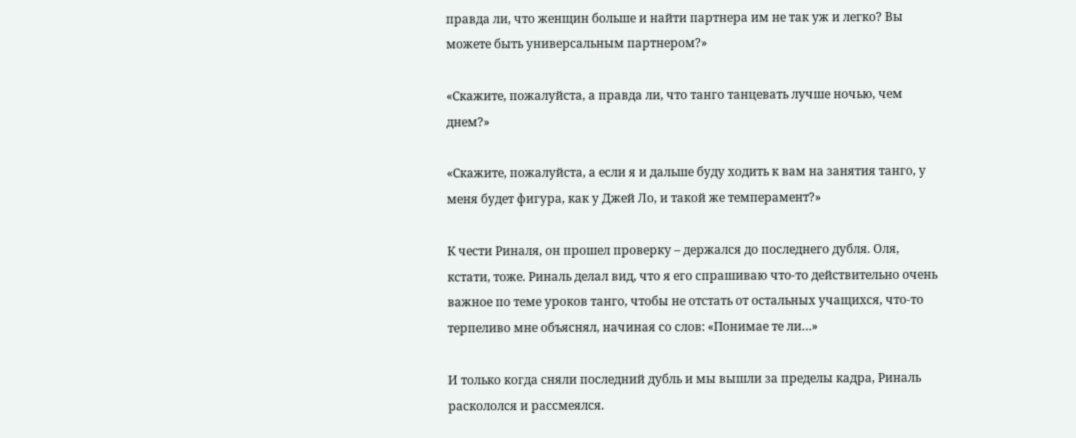правда ли, что женщин больше и найти партнера им не так уж и легко? Вы можете быть универсальным партнером?»

«Скажите, пожалуйста, а правда ли, что танго танцевать лучше ночью, чем днем?»

«Скажите, пожалуйста, а если я и дальше буду ходить к вам на занятия танго, у меня будет фигура, как у Джей Ло, и такой же темперамент?»

К чести Риналя, он прошел проверку – держался до последнего дубля. Оля, кстати, тоже. Риналь делал вид, что я его спрашиваю что-то действительно очень важное по теме уроков танго, чтобы не отстать от остальных учащихся, что-то терпеливо мне объяснял, начиная со слов: «Понимае те ли…»

И только когда сняли последний дубль и мы вышли за пределы кадра, Риналь раскололся и рассмеялся.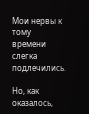Мои нервы к тому времени слегка подлечились.

Но, как оказалось,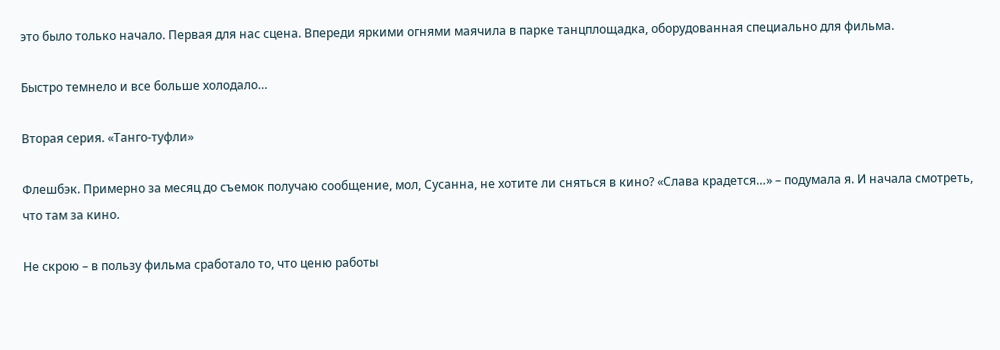это было только начало. Первая для нас сцена. Впереди яркими огнями маячила в парке танцплощадка, оборудованная специально для фильма.

Быстро темнело и все больше холодало…

Вторая серия. «Танго-туфли»

Флешбэк. Примерно за месяц до съемок получаю сообщение, мол, Сусанна, не хотите ли сняться в кино? «Слава крадется…» – подумала я. И начала смотреть, что там за кино.

Не скрою – в пользу фильма сработало то, что ценю работы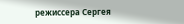режиссера Сергея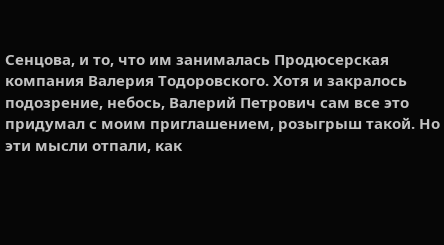Сенцова, и то, что им занималась Продюсерская компания Валерия Тодоровского. Хотя и закралось подозрение, небось, Валерий Петрович сам все это придумал с моим приглашением, розыгрыш такой. Но эти мысли отпали, как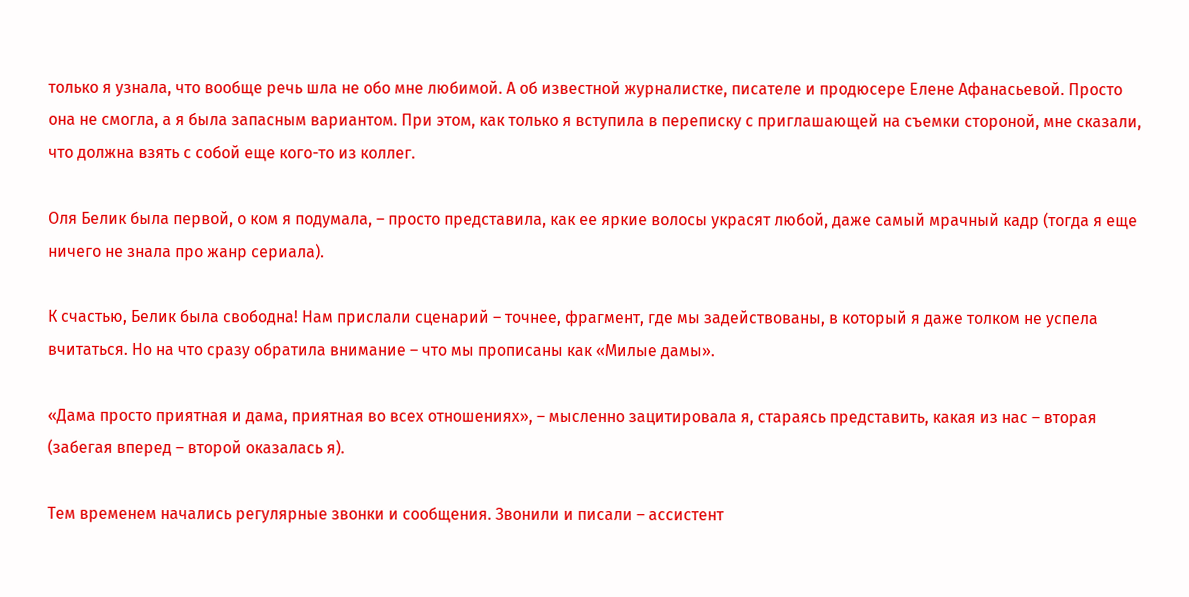только я узнала, что вообще речь шла не обо мне любимой. А об известной журналистке, писателе и продюсере Елене Афанасьевой. Просто она не смогла, а я была запасным вариантом. При этом, как только я вступила в переписку с приглашающей на съемки стороной, мне сказали, что должна взять с собой еще кого-то из коллег.

Оля Белик была первой, о ком я подумала, – просто представила, как ее яркие волосы украсят любой, даже самый мрачный кадр (тогда я еще ничего не знала про жанр сериала).

К счастью, Белик была свободна! Нам прислали сценарий – точнее, фрагмент, где мы задействованы, в который я даже толком не успела вчитаться. Но на что сразу обратила внимание – что мы прописаны как «Милые дамы».

«Дама просто приятная и дама, приятная во всех отношениях», – мысленно зацитировала я, стараясь представить, какая из нас – вторая (забегая вперед – второй оказалась я).

Тем временем начались регулярные звонки и сообщения. Звонили и писали – ассистент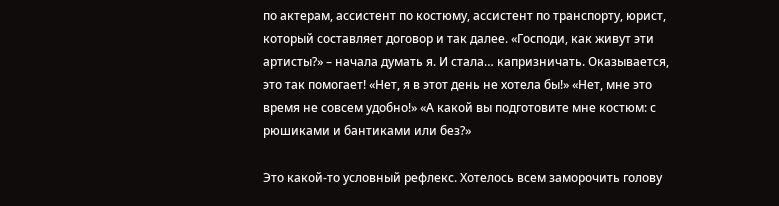по актерам, ассистент по костюму, ассистент по транспорту, юрист, который составляет договор и так далее. «Господи, как живут эти артисты?» – начала думать я. И стала… капризничать. Оказывается, это так помогает! «Нет, я в этот день не хотела бы!» «Нет, мне это время не совсем удобно!» «А какой вы подготовите мне костюм: с рюшиками и бантиками или без?»

Это какой-то условный рефлекс. Хотелось всем заморочить голову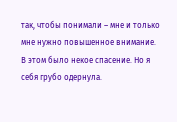так, чтобы понимали – мне и только мне нужно повышенное внимание. В этом было некое спасение. Но я себя грубо одернула.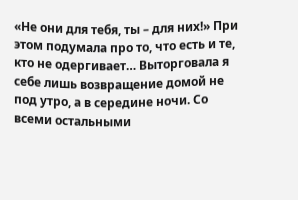«Не они для тебя, ты – для них!» При этом подумала про то, что есть и те, кто не одергивает… Выторговала я себе лишь возвращение домой не под утро, а в середине ночи. Со всеми остальными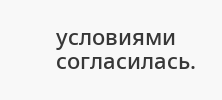условиями согласилась.